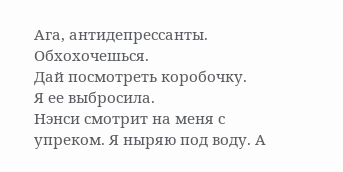Ага, антидепрессанты. Обхохочешься.
Дай посмотреть коробочку.
Я ее выбросила.
Нэнси смотрит на меня с упреком. Я ныряю под воду. А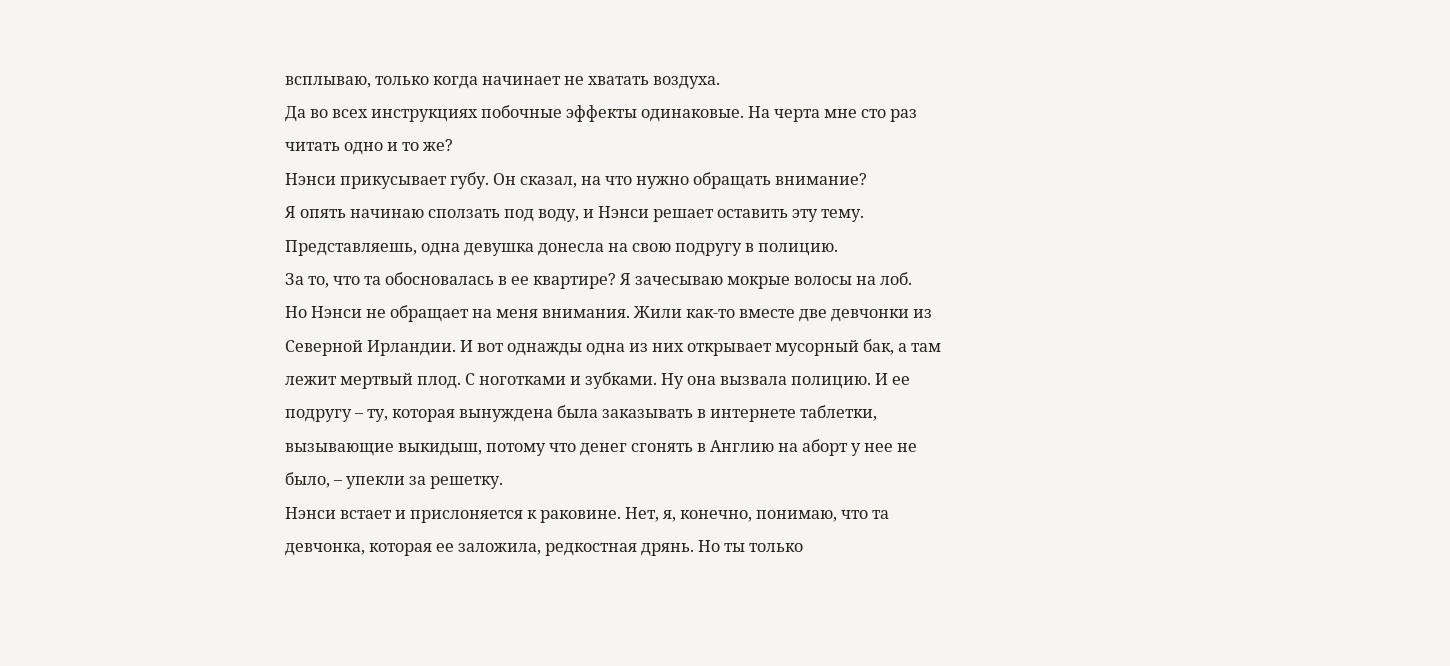всплываю, только когда начинает не хватать воздуха.
Да во всех инструкциях побочные эффекты одинаковые. На черта мне сто раз читать одно и то же?
Нэнси прикусывает губу. Он сказал, на что нужно обращать внимание?
Я опять начинаю сползать под воду, и Нэнси решает оставить эту тему. Представляешь, одна девушка донесла на свою подругу в полицию.
За то, что та обосновалась в ее квартире? Я зачесываю мокрые волосы на лоб.
Но Нэнси не обращает на меня внимания. Жили как-то вместе две девчонки из Северной Ирландии. И вот однажды одна из них открывает мусорный бак, а там лежит мертвый плод. С ноготками и зубками. Ну она вызвала полицию. И ее подругу – ту, которая вынуждена была заказывать в интернете таблетки, вызывающие выкидыш, потому что денег сгонять в Англию на аборт у нее не было, – упекли за решетку.
Нэнси встает и прислоняется к раковине. Нет, я, конечно, понимаю, что та девчонка, которая ее заложила, редкостная дрянь. Но ты только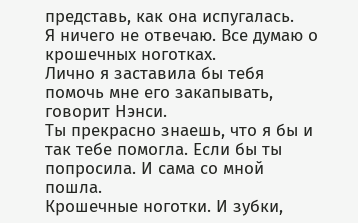представь, как она испугалась.
Я ничего не отвечаю. Все думаю о крошечных ноготках.
Лично я заставила бы тебя помочь мне его закапывать, говорит Нэнси.
Ты прекрасно знаешь, что я бы и так тебе помогла. Если бы ты попросила. И сама со мной пошла.
Крошечные ноготки. И зубки,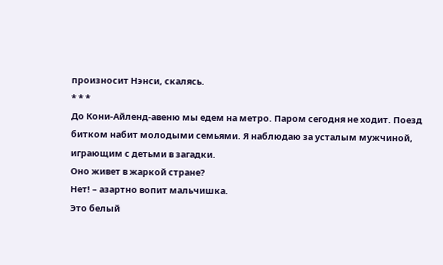произносит Нэнси, скалясь.
* * *
До Кони-Айленд-авеню мы едем на метро. Паром сегодня не ходит. Поезд битком набит молодыми семьями. Я наблюдаю за усталым мужчиной, играющим с детьми в загадки.
Оно живет в жаркой стране?
Нет! – азартно вопит мальчишка.
Это белый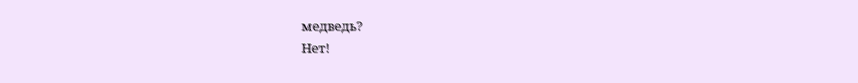медведь?
Нет!